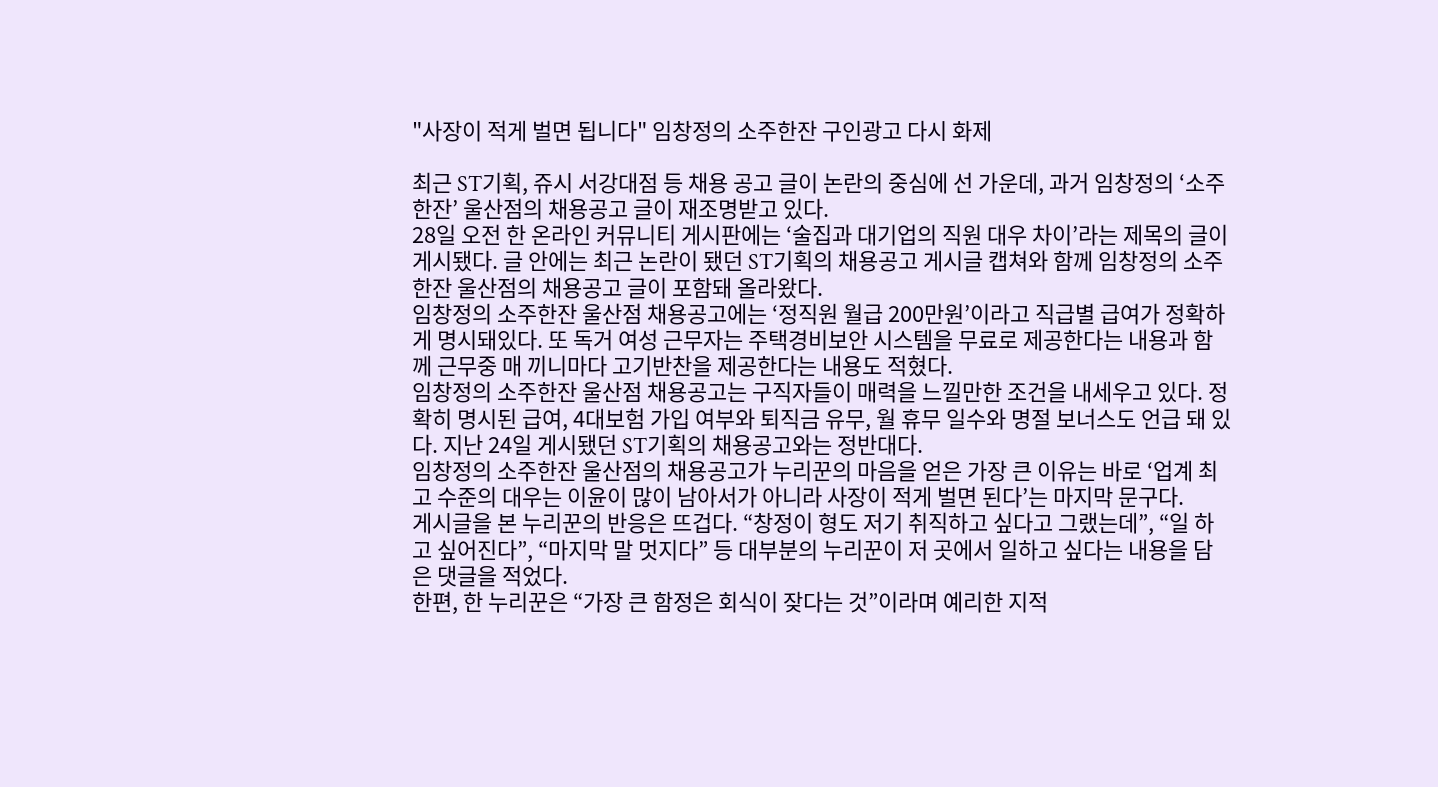"사장이 적게 벌면 됩니다" 임창정의 소주한잔 구인광고 다시 화제

최근 ST기획, 쥬시 서강대점 등 채용 공고 글이 논란의 중심에 선 가운데, 과거 임창정의 ‘소주한잔’ 울산점의 채용공고 글이 재조명받고 있다.
28일 오전 한 온라인 커뮤니티 게시판에는 ‘술집과 대기업의 직원 대우 차이’라는 제목의 글이 게시됐다. 글 안에는 최근 논란이 됐던 ST기획의 채용공고 게시글 캡쳐와 함께 임창정의 소주한잔 울산점의 채용공고 글이 포함돼 올라왔다.
임창정의 소주한잔 울산점 채용공고에는 ‘정직원 월급 200만원’이라고 직급별 급여가 정확하게 명시돼있다. 또 독거 여성 근무자는 주택경비보안 시스템을 무료로 제공한다는 내용과 함께 근무중 매 끼니마다 고기반찬을 제공한다는 내용도 적혔다.
임창정의 소주한잔 울산점 채용공고는 구직자들이 매력을 느낄만한 조건을 내세우고 있다. 정확히 명시된 급여, 4대보험 가입 여부와 퇴직금 유무, 월 휴무 일수와 명절 보너스도 언급 돼 있다. 지난 24일 게시됐던 ST기획의 채용공고와는 정반대다.
임창정의 소주한잔 울산점의 채용공고가 누리꾼의 마음을 얻은 가장 큰 이유는 바로 ‘업계 최고 수준의 대우는 이윤이 많이 남아서가 아니라 사장이 적게 벌면 된다’는 마지막 문구다.
게시글을 본 누리꾼의 반응은 뜨겁다. “창정이 형도 저기 취직하고 싶다고 그랬는데”, “일 하고 싶어진다”, “마지막 말 멋지다” 등 대부분의 누리꾼이 저 곳에서 일하고 싶다는 내용을 담은 댓글을 적었다.
한편, 한 누리꾼은 “가장 큰 함정은 회식이 잦다는 것”이라며 예리한 지적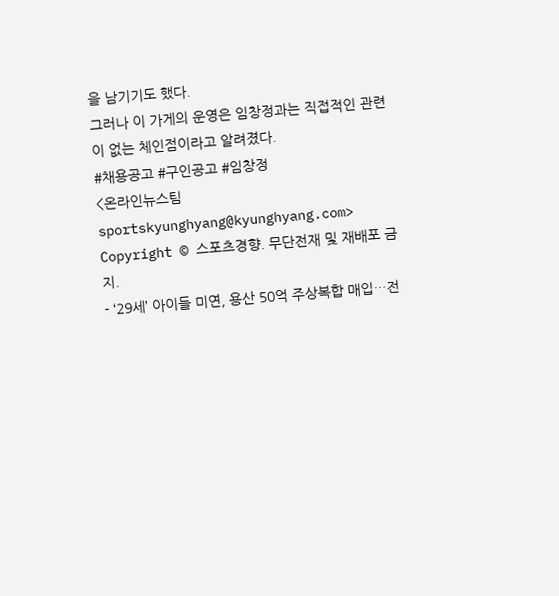을 남기기도 했다.
그러나 이 가게의 운영은 임창정과는 직접적인 관련이 없는 체인점이라고 알려졌다.
#채용공고 #구인공고 #임창정
<온라인뉴스팀 sportskyunghyang@kyunghyang.com>
Copyright © 스포츠경향. 무단전재 및 재배포 금지.
- ‘29세’ 아이들 미연, 용산 50억 주상복합 매입…전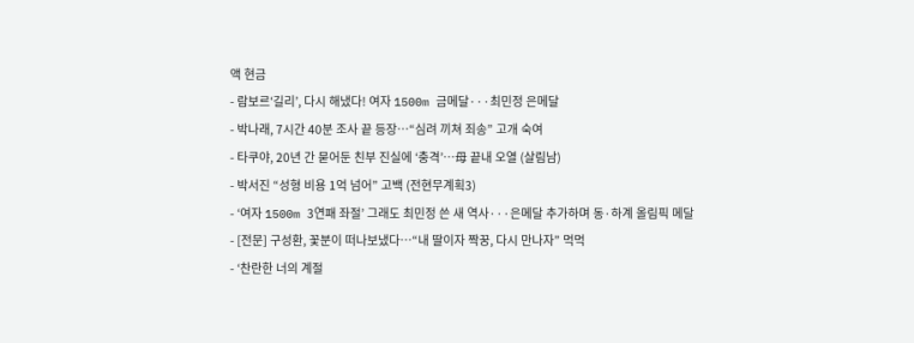액 현금
- 람보르‘길리’, 다시 해냈다! 여자 1500m 금메달···최민정 은메달
- 박나래, 7시간 40분 조사 끝 등장…“심려 끼쳐 죄송” 고개 숙여
- 타쿠야, 20년 간 묻어둔 친부 진실에 ‘충격’…母 끝내 오열 (살림남)
- 박서진 “성형 비용 1억 넘어” 고백 (전현무계획3)
- ‘여자 1500m 3연패 좌절’ 그래도 최민정 쓴 새 역사···은메달 추가하며 동·하계 올림픽 메달
- [전문] 구성환, 꽃분이 떠나보냈다…“내 딸이자 짝꿍, 다시 만나자” 먹먹
- ‘찬란한 너의 계절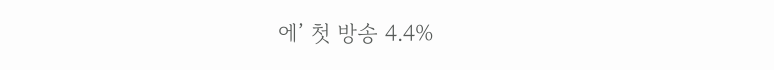에’ 첫 방송 4.4%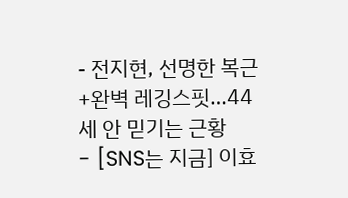- 전지현, 선명한 복근+완벽 레깅스핏…44세 안 믿기는 근황
- [SNS는 지금] 이효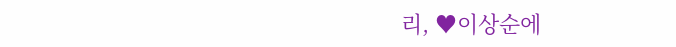리, ♥이상순에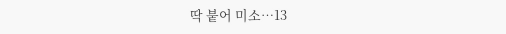딱 붙어 미소…13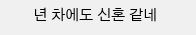년 차에도 신혼 같네